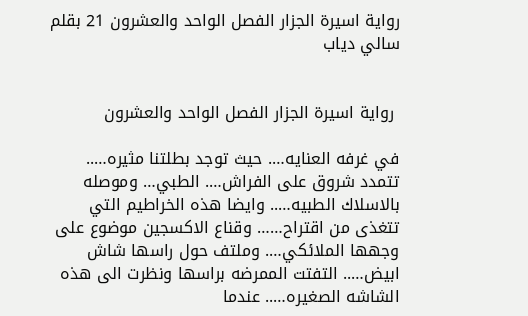رواية اسيرة الجزار الفصل الواحد والعشرون 21 بقلم سالي دياب


 رواية اسيرة الجزار الفصل الواحد والعشرون

في غرفه العنايه…. حيث توجد بطلتنا مثيره….. تتمدد شروق على الفراش…. الطبي… وموصله بالاسلاك الطبيه….. وايضا هذه الخراطيم التي تتغذى من اقتراح…… وقناع الاكسجين موضوع على وجهها الملائكي…. وملتف حول راسها شاش ابيض….. التفتت الممرضه براسها ونظرت الى هذه الشاشه الصغيره….. عندما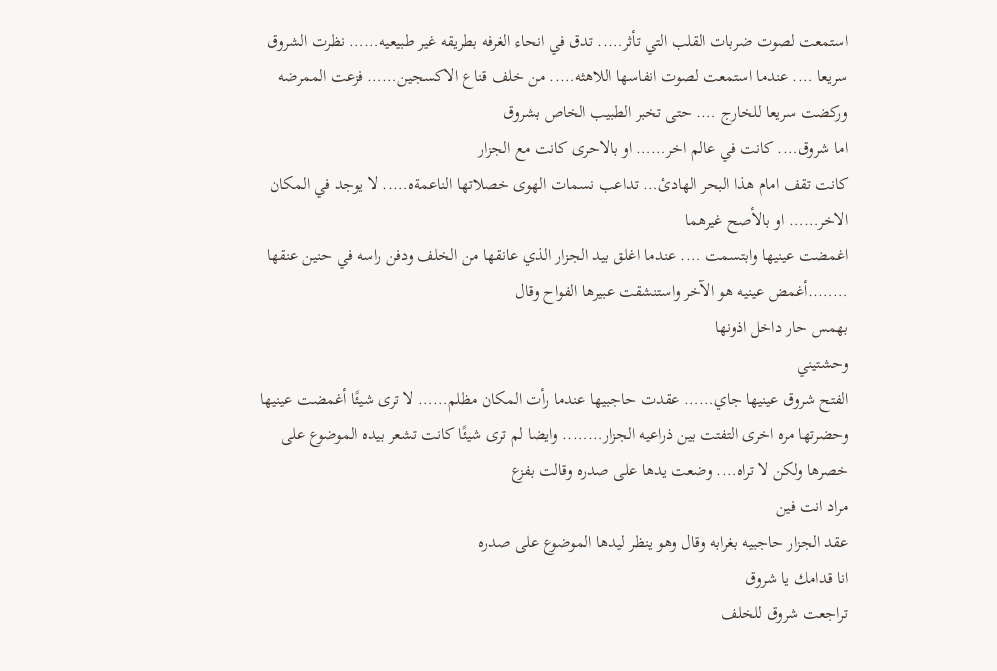استمعت لصوت ضربات القلب التي تأثر….. تدق في انحاء الغرفه بطريقه غير طبيعيه…… نظرت الشروق سريعا …. عندما استمعت لصوت انفاسها اللاهثه….. من خلف قناع الاكسجين…… فزعت الممرضه وركضت سريعا للخارج …. حتى تخبر الطبيب الخاص بشروق
اما شروق…. كانت في عالم اخر…… او بالاحرى كانت مع الجزار
كانت تقف امام هذا البحر الهادئ… تداعب نسمات الهوى خصلاتها الناعمةه….. لا يوجد في المكان الاخر…… او بالأصح غيرهما
اغمضت عينيها وابتسمت …. عندما اغلق بيد الجزار الذي عانقها من الخلف ودفن راسه في حنين عنقها ……..أغمض عينيه هو الآخر واستنشقت عبيرها الفواح وقال
بهمس حار داخل اذونها
وحشتيني
الفتح شروق عينيها جاي…… عقدت حاجبيها عندما رأت المكان مظلم…… لا ترى شيئًا أغمضت عينيها وحضرتها مره اخرى التفتت بين ذراعيه الجزار…….. وايضا لم ترى شيئًا كانت تشعر بيده الموضوع على خصرها ولكن لا تراه…. وضعت يدها على صدره وقالت بفزع
مراد انت فين
عقد الجزار حاجبيه بغرابه وقال وهو ينظر ليدها الموضوع على صدره
انا قدامك يا شروق
تراجعت شروق للخلف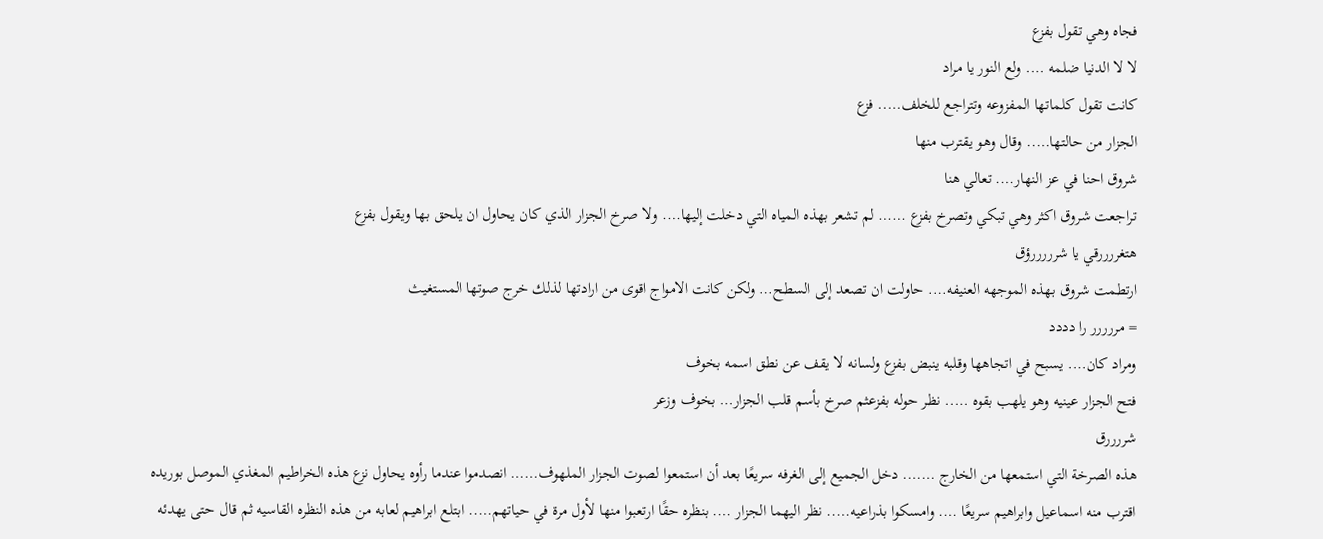فجاه وهي تقول بفزع
لا لا الدنيا ضلمه …. ولع النور يا مراد
كانت تقول كلماتها المفزوعه وتتراجع للخلف….. فزع
الجزار من حالتها….. وقال وهو يقترب منها
شروق احنا في عز النهار…. تعالي هنا
تراجعت شروق اكثر وهي تبكي وتصرخ بفزع …… لم تشعر بهذه المياه التي دخلت إليها…. ولا صرخ الجزار الذي كان يحاول ان يلحق بها ويقول بفزع
هتغررررقي يا شرررررؤق
ارتطمت شروق بهذه الموجهه العنيفه…. حاولت ان تصعد إلى السطح… ولكن كانت الامواج اقوى من ارادتها لذلك خرج صوتها المستغيث
= مررررر را دددد
ومراد كان…. يسبح في اتجاهها وقلبه ينبض بفزع ولسانه لا يقف عن نطق اسمه بخوف
فتح الجزار عينيه وهو يلهب بقوه ….. نظر حوله بفزعثم صرخ بأسم قلب الجزار… بخوف وزعر
شررررق
هذه الصرخة التي استمعها من الخارج ……. دخل الجميع إلى الغرفه سريعًا بعد أن استمعوا لصوت الجزار الملهوف…… انصدموا عندما رأوه يحاول نزع هذه الخراطيم المغذي الموصل بوريده
اقترب منه اسماعيل وابراهيم سريعًا …. وامسكوا بذراعيه….. نظر اليهما الجزار …. بنظره حقًا ارتعبوا منها لأول مرة في حياتهم….. ابتلع ابراهيم لعابه من هذه النظره القاسيه ثم قال حتى يهدئه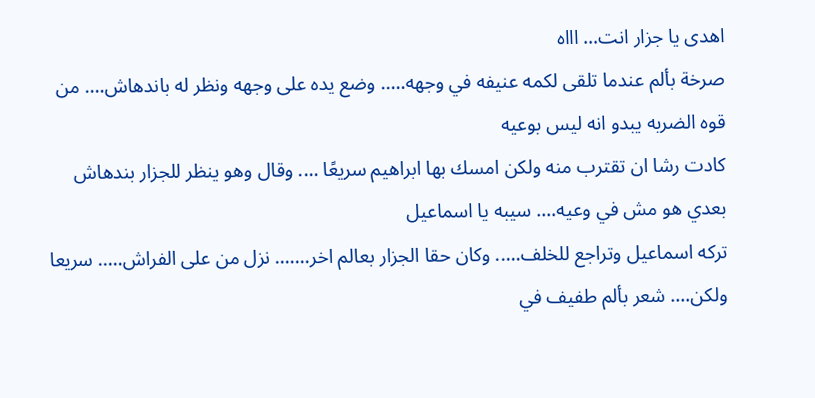اهدی یا جزار انت… اااه
صرخة بألم عندما تلقى لكمه عنيفه في وجهه….. وضع يده على وجهه ونظر له باندهاش…. من قوه الضربه يبدو انه ليس بوعيه
كادت رشا ان تقترب منه ولكن امسك بها ابراهيم سريعًا …. وقال وهو ينظر للجزار بندهاش بعدي هو مش في وعيه…. سيبه يا اسماعيل
ترکه اسماعيل وتراجع للخلف….. وكان حقا الجزار بعالم اخر……. نزل من على الفراش….. سريعا ولكن…. شعر بألم طفيف في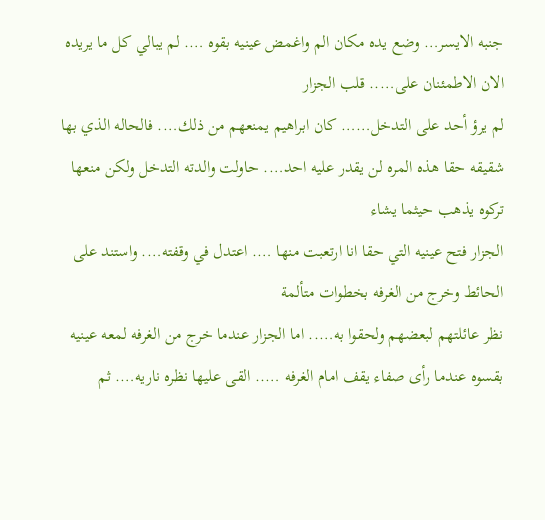جنبه الايسر… وضع يده مكان الم واغمض عينيه بقوه …. لم يبالي كل ما يريده الان الاطمئنان على….. قلب الجزار
لم يرؤ أحد على التدخل…… كان ابراهيم يمنعهم من ذلك…. فالحاله الذي بها شقيقه حقا هذه المره لن يقدر عليه احد…. حاولت والدته التدخل ولكن منعها تركوه يذهب حيثما يشاء
الجزار فتح عينيه التي حقا انا ارتعبت منها …. اعتدل في وقفته…. واستند على الحائط وخرج من الغرفه بخطوات متألمة
نظر عائلتهم لبعضهم ولحقوا به….. اما الجزار عندما خرج من الغرفه لمعه عينيه بقسوه عندما رأى صفاء يقف امام الغرفه ….. القى عليها نظره ناريه…. ثم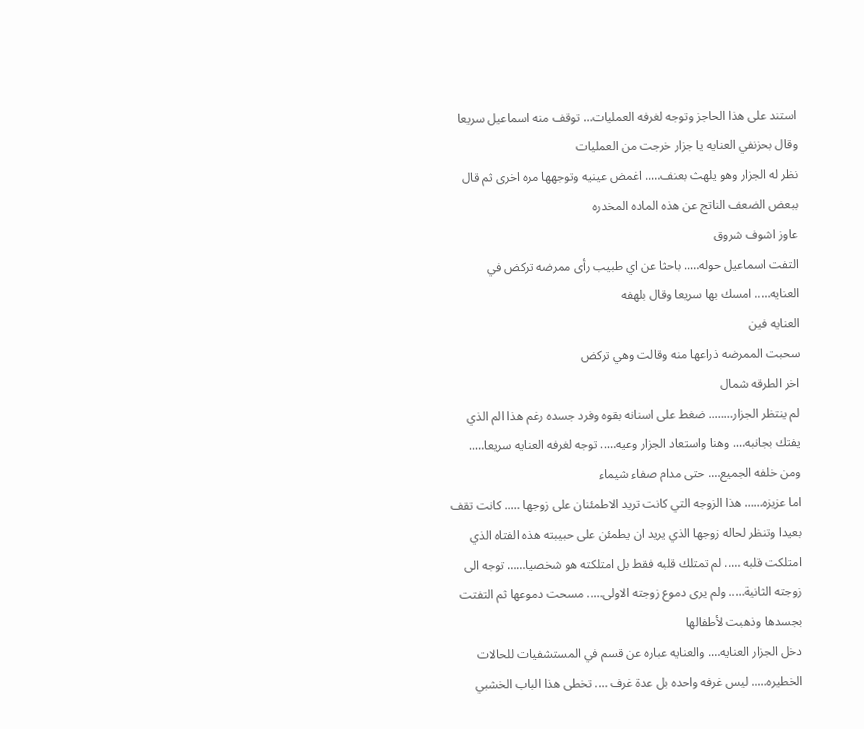استند على هذا الحاجز وتوجه لغرفه العمليات… توقف منه اسماعيل سريعا وقال بحزنفي العنايه يا جزار خرجت من العمليات
نظر له الجزار وهو يلهث بعنف….. اغمض عينيه وتوجهها مره اخرى ثم قال ببعض الضعف الناتج عن هذه الماده المخدره
عاوز اشوف شروق
التفت اسماعيل حوله….. باحثا عن اي طبيب رأى ممرضه تركض في العنايه….. امسك بها سريعا وقال بلهفه
العنايه فين
سحبت الممرضه ذراعها منه وقالت وهي تركض
اخر الطرقه شمال
لم ينتظر الجزار…….. ضغط على اسنانه بقوه وفرد جسده رغم هذا الم الذي يفتك بجانبه…. وهنا واستعاد الجزار وعيه….. توجه لغرفه العنايه سريعا….. ومن خلفه الجميع…. حتى مدام صفاء شيماء
اما عزيزه…… هذا الزوجه التي كانت تريد الاطمئنان على زوجها ….. كانت تقف بعيدا وتنظر لحاله زوجها الذي يريد ان يطمئن على حبيبته هذه الفتاه الذي امتلكت قلبه ….. لم تمتلك قلبه فقط بل امتلكته هو شخصيا…… توجه الى زوجته الثانية….. ولم يرى دموع زوجته الاولى….. مسحت دموعها ثم التفتت بجسدها وذهبت لأطفالها
دخل الجزار العنايه…. والعنايه عباره عن قسم في المستشفيات للحالات الخطيره….. ليس غرفه واحده بل عدة غرف …. تخطى هذا الباب الخشبي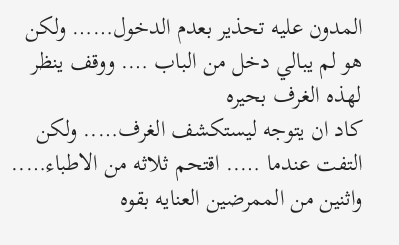المدون عليه تحذير بعدم الدخول…… ولكن هو لم يبالي دخل من الباب …. ووقف ينظر لهذه الغرف بحيره
كاد ان يتوجه ليستكشف الغرف….. ولكن التفت عندما ….. اقتحم ثلاثه من الاطباء….. واثنين من الممرضين العنايه بقوه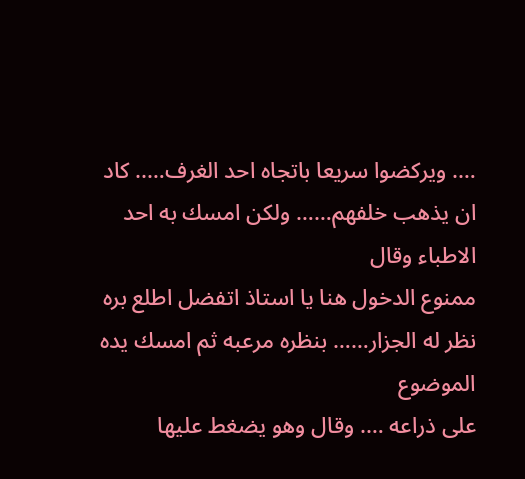…. ويركضوا سريعا باتجاه احد الغرف….. كاد ان يذهب خلفهم…… ولكن امسك به احد الاطباء وقال
ممنوع الدخول هنا يا استاذ اتفضل اطلع بره
نظر له الجزار…… بنظره مرعبه ثم امسك يده الموضوع
على ذراعه …. وقال وهو يضغط عليها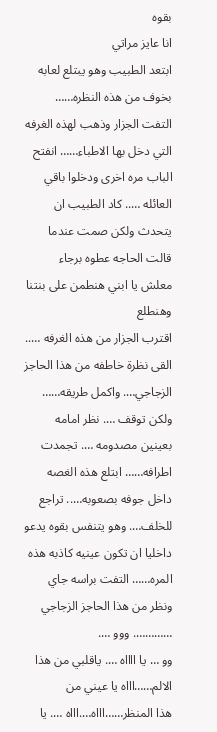بقوه
انا عايز مراتي
ابتعد الطبيب وهو يبتلع لعابه بخوف من هذه النظره…… التفت الجزار وذهب لهذه الغرفه التي دخل بها الاطباء…… انفتح الباب مره اخرى ودخلوا باقي العائله ….. كاد الطبيب ان يتحدث ولكن صمت عندما قالت الحاجه عطوه برجاء
معلش يا ابني هنطمن على بنتنا وهنطلع
اقترب الجزار من هذه الغرفه ….. القى نظرة خاطفه من هذا الحاجز الزجاجي…. واكمل طريقه…… ولكن توقف …. نظر امامه بعينين مصدومه …. تجمدت اطرافه…… ابتلع هذه الغصه داخل جوفه بصعوبه….. تراجع للخلف…. وهو يتنفس بقوه يدعو داخليا ان تكون عينيه كاذبه هذه المره…… التفت براسه جاي ونظر من هذا الحاجز الزجاجي …………. ووو ….
وو … يا ااااه …. ياقلبي من هذا الالم……اااه يا عيني من
هذا المنظر……اااه….اااه …. يا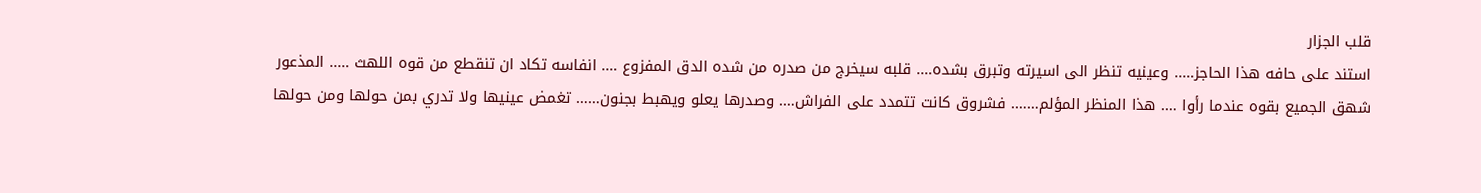قلب الجزار
استند على حافه هذا الحاجز….. وعينيه تنظر الى اسيرته وتبرق بشده…. قلبه سيخرج من صدره من شده الدق المفزوع …. انفاسه تكاد ان تنقطع من قوه اللهث ….. المذعور
شهق الجميع بقوه عندما رأوا …. هذا المنظر المؤلم……. فشروق كانت تتمدد على الفراش…. وصدرها يعلو ويهبط بجنون…… تغمض عينيها ولا تدري بمن حولها ومن حولها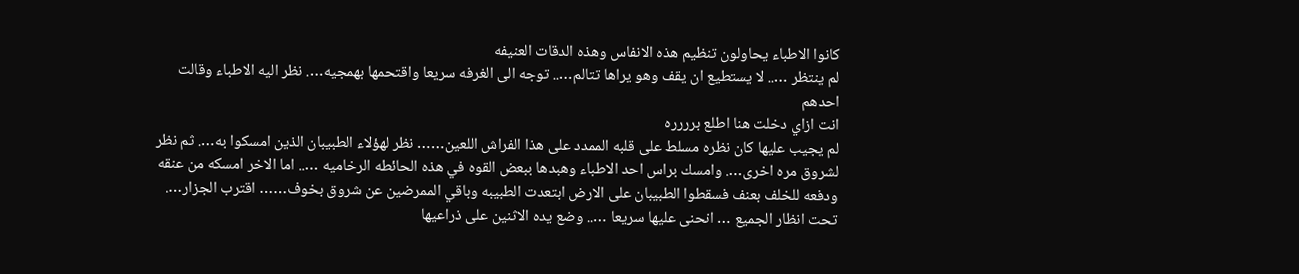كانوا الاطباء يحاولون تنظيم هذه الانفاس وهذه الدقات العنيفه
لم ينتظر ….. لا يستطيع ان يقف وهو يراها تتالم….. توجه الى الغرفه سريعا واقتحمها بهمجيه…. نظر اليه الاطباء وقالت احدهم
انت ازاي دخلت هنا اطلع برررره
لم يجيب عليها كان نظره مسلط على قلبه الممدد على هذا الفراش اللعين…… نظر لهؤلاء الطبيبان الذين امسكوا به…. ثم نظر لشروق مره اخرى…. وامسك براس احد الاطباء وهبدها ببعض القوه في هذه الحائطه الرخاميه ….. اما الاخر امسكه من عنقه ودفعه للخلف بعنف فسقطوا الطبيبان على الارض ابتعدت الطبيبه وباقي الممرضين عن شروق بخوف…… اقترب الجزار…. تحت انظار الجميع … انحنى عليها سريعا ….. وضع يده الاثنين على ذراعيها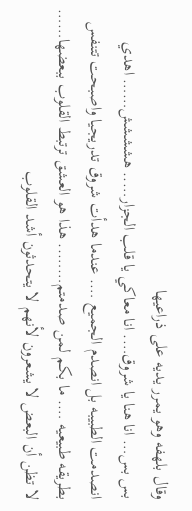وقال بلهفه وهو يمرر يديه على ذراعيها
بس بس… انا هنا يا شروق…. انا معاكي يا قلب الجزار….. هشششش…… اهدي
انصدمت الطبيبه بل انصدم الجميع …. عندما هدأت شروق تدريجيا واصبحت تتنفس بطريقه طبيعيه …. ما بكم لمن صدمتم…….. هذا هو العشق ترتبط القلوب ببعضها…… لا تظن أن البعض لا يشعرون لأنهم لا يتحدثون أشد القلوب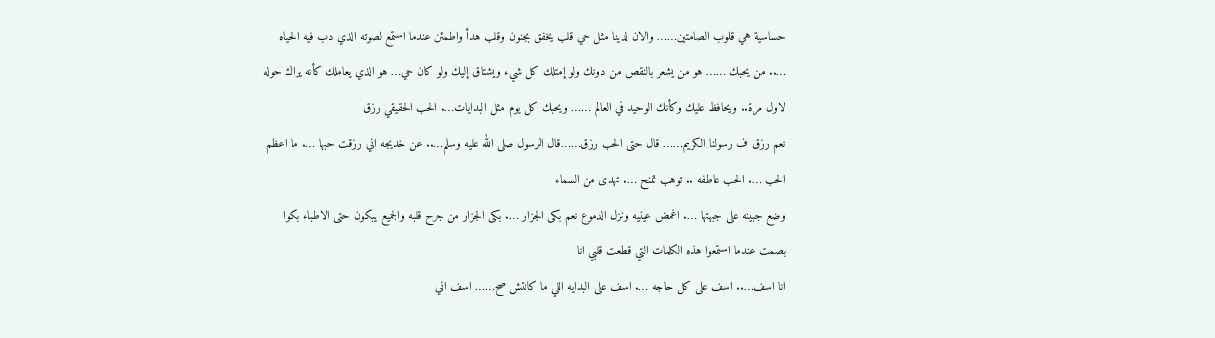حساسية هي قلوب الصامتين…… والان لدينا مثل حي قلب يخفق بجنون وقلب هدأ واطمئن عندما استمع لصوته الذي دب فيه الحياه ….. من يحبك …… هو من يشعر بالنقص من دونك ولو إمتلك كل شيء ويشتاق إليك ولو كان حي… هو الذي يعاملك كأنه يراك حوله لاول مرة.. ويحافظ عليك وكأنك الوحيد في العالم …… ويحبك كل يوم مثل البدايات…. الحب الحقيقي رزق
نعم رزق ف رسولنا الكريم…… قال حتى الحب رزق……قال الرسول صلى الله عليه وسلم….. عن خديجه اني رزقت حبها …. ما اعظم الحب …. الحب عاطفه .. توهب تمنح …. تهدى من السماء
وضع جبينه على جبهتها …. اغمض عينيه ونزل الدموع نعم بكى الجزار …. بكى الجزار من جرح قلبه والجميع يبكون حتى الاطباء بكوا بصمت عندما استمعوا هذه الكلمات التي قطعت قلبي انا
انا اسف….. اسف على كل حاجه …. اسف على البدايه اللي ما كانتش صح…… اسف اني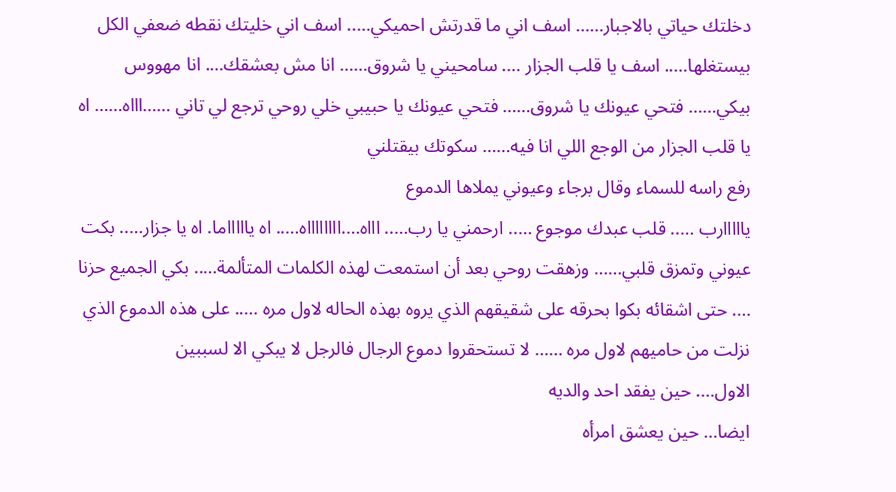دخلتك حياتي بالاجبار…… اسف اني ما قدرتش احميكي….. اسف اني خليتك نقطه ضعفي الكل بيستغلها….. اسف يا قلب الجزار …. سامحيني يا شروق…… انا مش بعشقك…. انا مهووس بيكي…… فتحي عيونك يا شروق…… فتحي عيونك يا حبيبي خلي روحي ترجع لي تاني ……اااه…… اه يا قلب الجزار من الوجع اللي انا فيه…… سكوتك بيقتلني
رفع راسه للسماء وقال برجاء وعيوني يملاها الدموع
يااااارب ….. قلب عبدك موجوع ….. ارحمني يا رب….. اااه….ااااااااه….. اه ياااااما. اه یا جزار….. بكت عيوني وتمزق قلبي…… وزهقت روحي بعد أن استمعت لهذه الكلمات المتألمة….. بكي الجميع حزنا …. حتى اشقائه بكوا بحرقه على شقيقهم الذي يروه بهذه الحاله لاول مره ….. على هذه الدموع الذي نزلت من حاميهم لاول مره …… لا تستحقروا دموع الرجال فالرجل لا يبكي الا لسببين
الاول…. حين يفقد احد والديه
ايضا… حين يعشق امرأه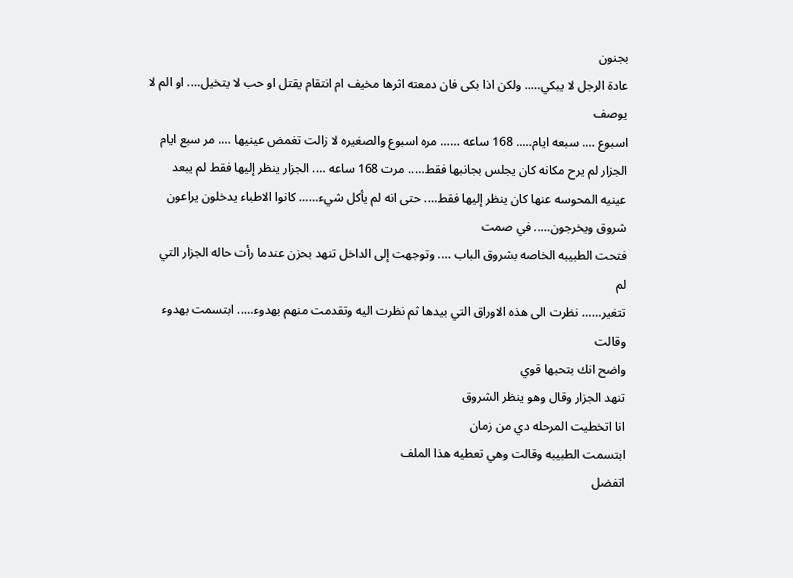بجنون
عادة الرجل لا يبكي….. ولكن اذا بكى فان دمعته اثرها مخيف ام انتقام يقتل او حب لا يتخيل…. او الم لا يوصف
اسبوع …. سبعه ايام….. 168 ساعه …… مره اسبوع والصغيره لا زالت تغمض عينيها …. مر سبع ايام
الجزار لم يرح مكانه كان يجلس بجانبها فقط….. مرت 168 ساعه …. الجزار ينظر إليها فقط لم يبعد عينيه المحوسه عنها كان ينظر إليها فقط…. حتى انه لم يأكل شيء…… كانوا الاطباء يدخلون يراعون شروق ويخرجون….. في صمت
فتحت الطبيبه الخاصه بشروق الباب …. وتوجهت إلى الداخل تنهد بحزن عندما رأت حاله الجزار التي لم
تتغير…… نظرت الى هذه الاوراق التي بيدها ثم نظرت اليه وتقدمت منهم بهدوء….. ابتسمت بهدوء وقالت
واضح انك بتحبها قوي
تنهد الجزار وقال وهو ينظر الشروق
انا اتخطيت المرحله دي من زمان
ابتسمت الطبيبه وقالت وهي تعطيه هذا الملف
اتفضل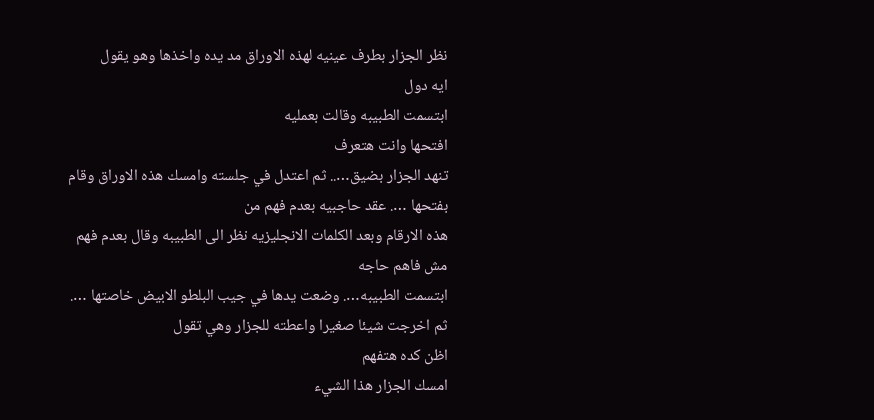نظر الجزار بطرف عينيه لهذه الاوراق مد يده واخذها وهو يقول
ايه دول
ابتسمت الطبيبه وقالت بعمليه
افتحها وانت هتعرف
تنهد الجزار بضيق….. ثم اعتدل في جلسته وامسك هذه الاوراق وقام بفتحها …. عقد حاجبيه بعدم فهم من
هذه الارقام وبعد الكلمات الانجليزيه نظر الى الطبيبه وقال بعدم فهم
مش فاهم حاجه
ابتسمت الطبيبه…. وضعت يدها في جيب البلطو الابيض خاصتها …. ثم اخرجت شيئا صغيرا واعطته للجزار وهي تقول
اظن كده هتفهم
امسك الجزار هذا الشيء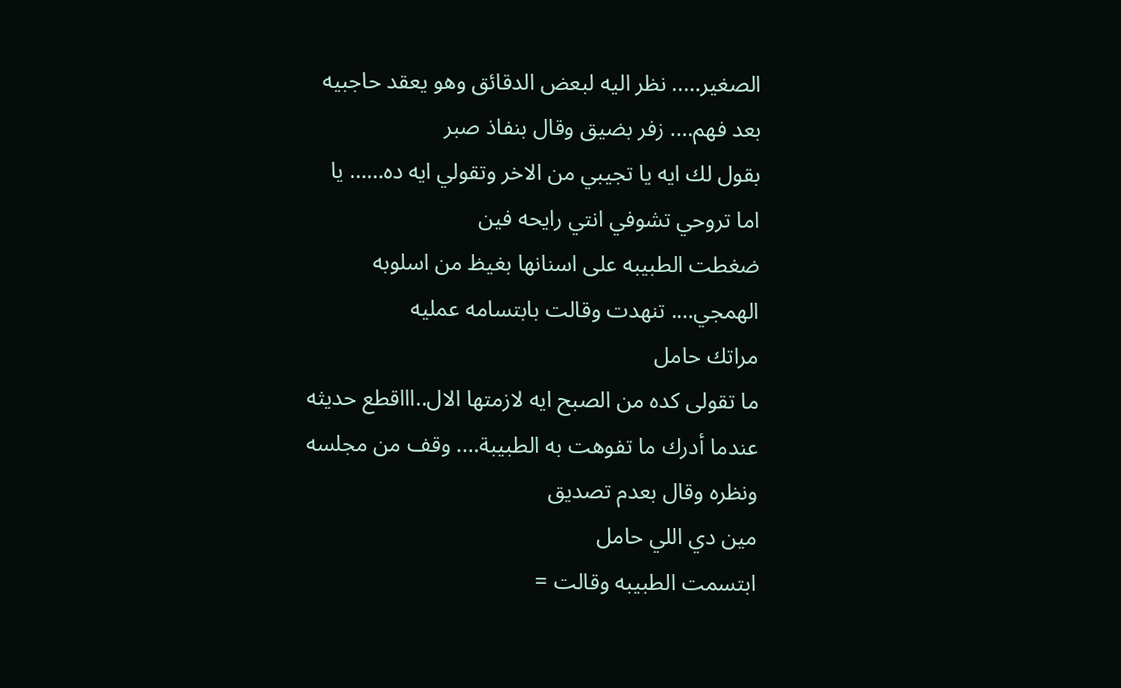الصغير….. نظر اليه لبعض الدقائق وهو يعقد حاجبيه بعد فهم…. زفر بضيق وقال بنفاذ صبر
بقول لك ايه يا تجيبي من الاخر وتقولي ايه ده…… يا اما تروحي تشوفي انتي رايحه فين
ضغطت الطبيبه على اسنانها بغيظ من اسلوبه الهمجي…. تنهدت وقالت بابتسامه عمليه
مراتك حامل
ما تقولى كده من الصبح ايه لازمتها الال..اااقطع حديثه عندما أدرك ما تفوهت به الطبيبة…. وقف من مجلسه ونظره وقال بعدم تصديق
مين دي اللي حامل
ابتسمت الطبيبه وقالت =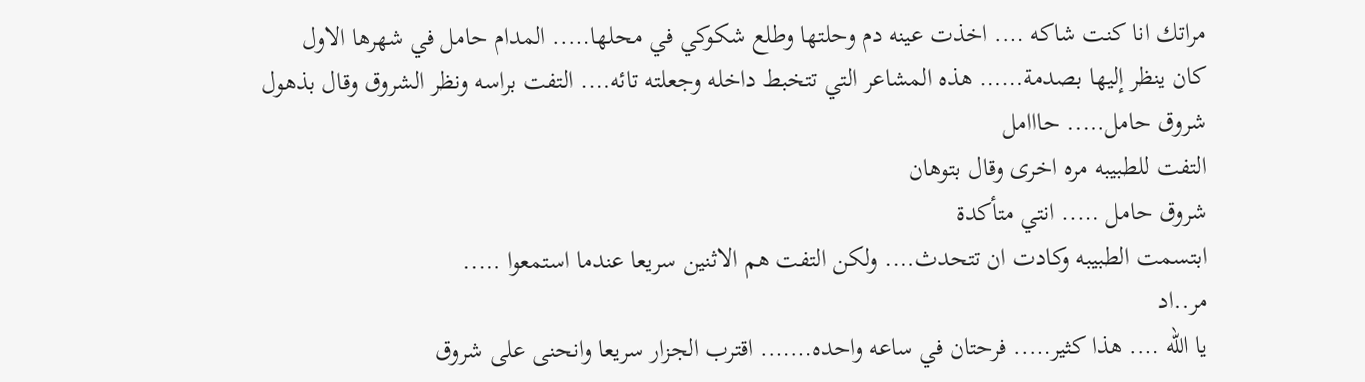مراتك انا كنت شاكه …. اخذت عينه دم وحلتها وطلع شكوكي في محلها….. المدام حامل في شهرها الاول
كان ينظر إليها بصدمة…… هذه المشاعر التي تتخبط داخله وجعلته تائه…. التفت براسه ونظر الشروق وقال بذهول
شروق حامل….. حااامل
التفت للطبيبه مره اخرى وقال بتوهان
شروق حامل ….. انتي متأكدة
ابتسمت الطبيبه وكادت ان تتحدث…. ولكن التفت هم الاثنين سريعا عندما استمعوا …..
مر..اد
يا الله …. هذا كثير….. فرحتان في ساعه واحده……. اقترب الجزار سريعا وانحنى على شروق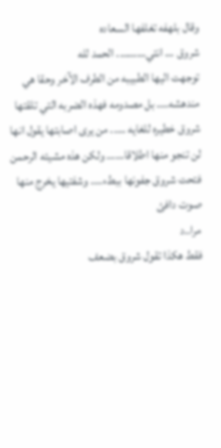وقال بلهفه تغلفها السعاده
شروق … انتي………. الحمد لله
توجهت اليها الطبيبه من الطرف الآخر وحقا هي مندهشه…. بل مصدومه فهذه الضربه التي تلقتها شروق خطيره للغايه ….. من يرى اصابتها يقول انها لن تنجو منها اطلاقا…… ولكن هذه مشيئه الرحمن
فتحت شروق جفونها ببطء…. وشفتيها يخرج منها صوت دافئ
مرا..د
فقط هكذا تقول شروق بضعف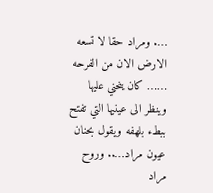…. ومراد حقا لا تسعه الارض الان من الفرحه …… كان ينحني عليها وينظر الى عينيها التي تفتح ببطء بلهفه ويقول بحنان
عيون مراد….. وروح مراد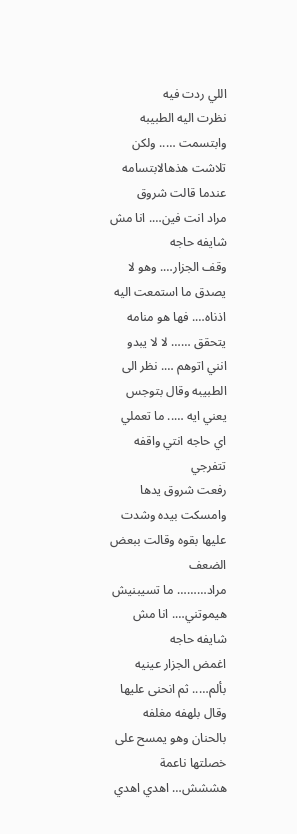اللي ردت فيه
نظرت اليه الطبيبه وابتسمت ….. ولكن تلاشت هذهالابتسامه عندما قالت شروق
مراد انت فين…. انا مش شايفه حاجه
وقف الجزار…. وهو لا يصدق ما استمعت اليه اذناه…. فها هو منامه يتحقق …… لا لا يبدو انني اتوهم …. نظر الى الطبيبه وقال بتوجس
يعني ايه ….. ما تعملي اي حاجه انتي واقفه تتفرجي
رفعت شروق يدها وامسكت بيده وشدت عليها بقوه وقالت ببعض الضعف
مراد……… ما تسيبنيش هيموتني…. انا مش شايفه حاجه
اغمض الجزار عينيه بألم….. ثم انحنى عليها وقال بلهفه مغلفه بالحنان وهو يمسح على خصلتها ناعمة
هششش… اهدي اهدي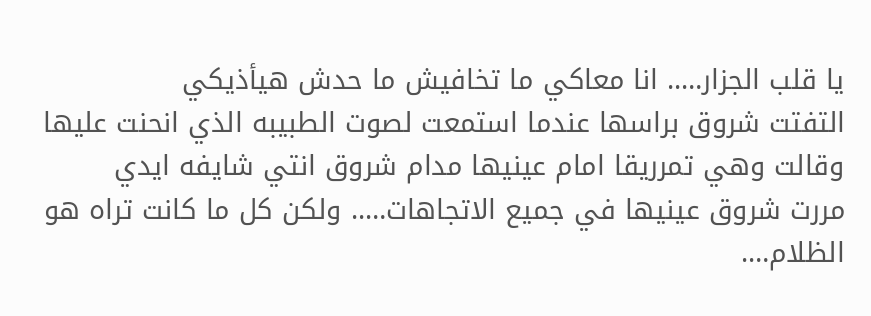يا قلب الجزار….. انا معاكي ما تخافيش ما حدش هيأذيكي
التفتت شروق براسها عندما استمعت لصوت الطبيبه الذي انحنت عليها وقالت وهي تمرريقا امام عينيها مدام شروق انتي شايفه ايدي
مررت شروق عينيها في جميع الاتجاهات….. ولكن كل ما كانت تراه هو الظلام….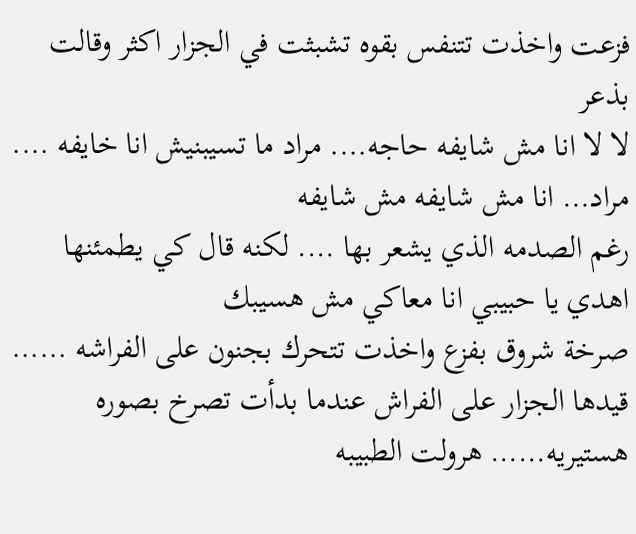فزعت واخذت تتنفس بقوه تشبثت في الجزار اكثر وقالت بذعر
لا لا انا مش شايفه حاجه…. مراد ما تسيبنيش انا خايفه …. مراد… انا مش شايفه مش شايفه
رغم الصدمه الذي يشعر بها …. لكنه قال كي يطمئنها
اهدي يا حبيبي انا معاكي مش هسيبك
صرخة شروق بفزع واخذت تتحرك بجنون على الفراشه …… قيدها الجزار على الفراش عندما بدأت تصرخ بصوره هستیریه…… هرولت الطبيبه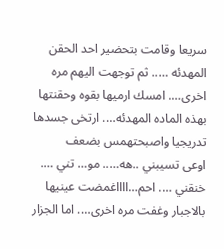سريعا وقامت بتحضير احد الحقن المهدئه ….. ثم توجهت اليهم مره اخرى…. امسك ارميها بقوه وحقنتها بهذه الماده المهدئه…. ارتخى جسدها تدريجيا واصبحتهمس بضعف
اوعى تسيبني ..هه….. مو… تني …. خنقني …. احم…ااااغمضت عينيها بالاجبار وغفت مره اخرى…. اما الجزار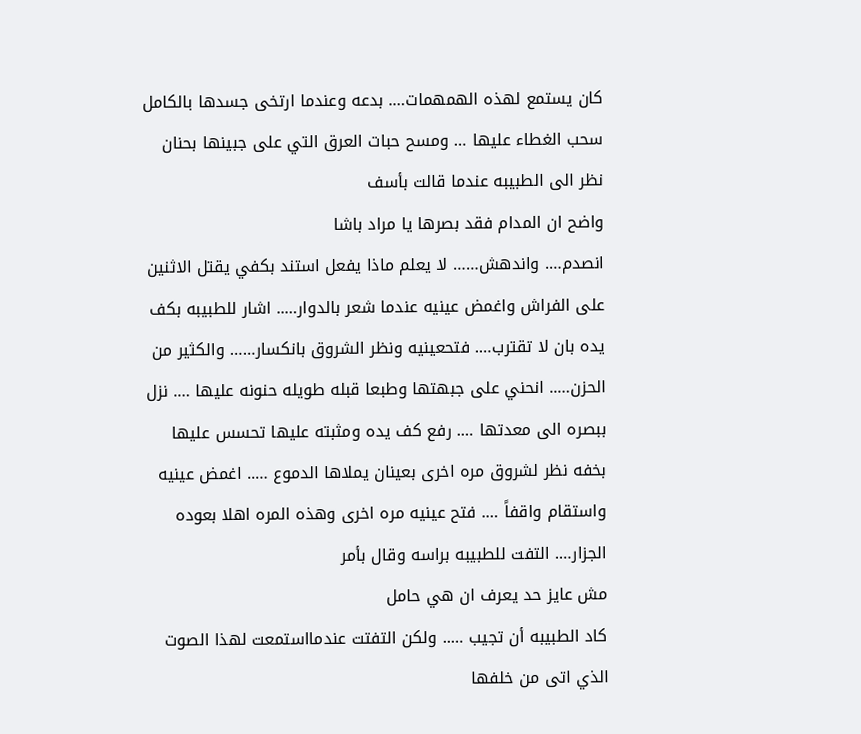كان يستمع لهذه الهمهمات…. بدعه وعندما ارتخى جسدها بالكامل سحب الغطاء عليها … ومسح حبات العرق التي على جبينها بحنان نظر الى الطبيبه عندما قالت بأسف
واضح ان المدام فقد بصرها يا مراد باشا
انصدم…. واندهش…… لا يعلم ماذا يفعل استند بكفي يقتل الاثنين على الفراش واغمض عينيه عندما شعر بالدوار….. اشار للطبيبه بكف يده بان لا تقترب…. فتحعينيه ونظر الشروق بانكسار…… والكثير من الحزن….. انحني على جبهتها وطبعا قبله طويله حنونه عليها …. نزل ببصره الى معدتها …. رفع كف يده ومثبته عليها تحسس عليها بخفه نظر لشروق مره اخرى بعينان يملاها الدموع ….. اغمض عينيه
واستقام واقفاً …. فتح عينيه مره اخرى وهذه المره اهلا بعوده الجزار…. التفت للطبيبه براسه وقال بأمر
مش عايز حد يعرف ان هي حامل
كاد الطبيبه أن تجيب ….. ولكن التفتت عندمااستمعت لهذا الصوت الذي اتى من خلفها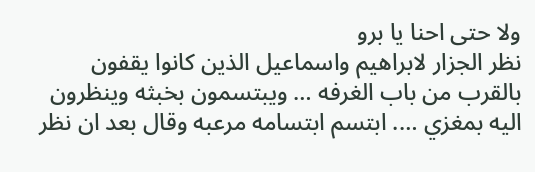ولا حتى احنا يا برو
نظر الجزار لابراهيم واسماعيل الذين كانوا يقفون بالقرب من باب الغرفه … ويبتسمون بخبثه وينظرون اليه بمغزي …. ابتسم ابتسامه مرعبه وقال بعد ان نظر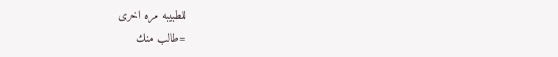للطبيبه مره اخرى
=طالب منك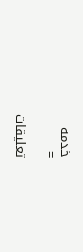خدمه
=

تعليقات